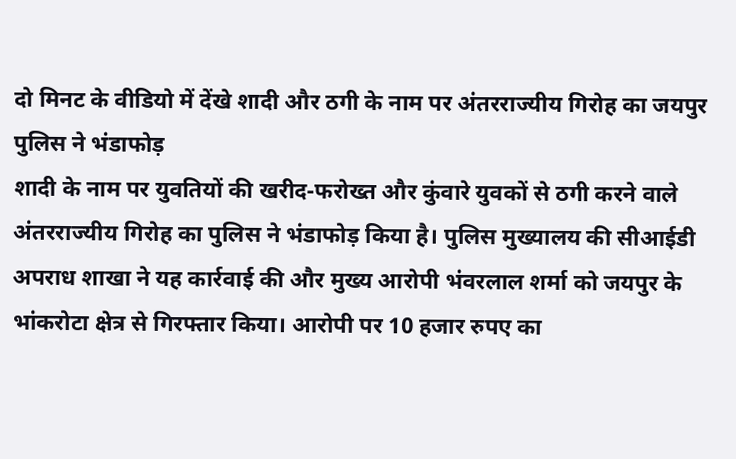दो मिनट के वीडियो में देंखे शादी और ठगी के नाम पर अंतरराज्यीय गिरोह का जयपुर पुलिस ने भंडाफोड़
शादी के नाम पर युवतियों की खरीद-फरोख्त और कुंवारे युवकों से ठगी करने वाले अंतरराज्यीय गिरोह का पुलिस ने भंडाफोड़ किया है। पुलिस मुख्यालय की सीआईडी अपराध शाखा ने यह कार्रवाई की और मुख्य आरोपी भंवरलाल शर्मा को जयपुर के भांकरोटा क्षेत्र से गिरफ्तार किया। आरोपी पर 10 हजार रुपए का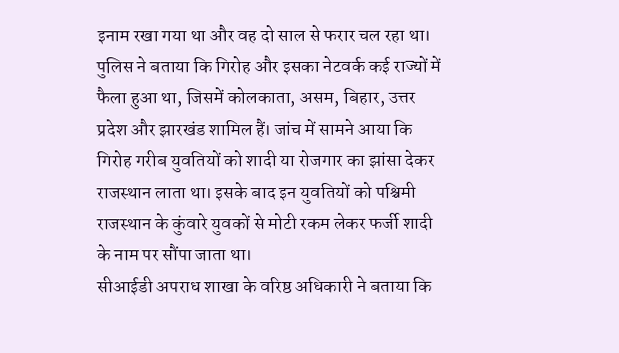इनाम रखा गया था और वह दो साल से फरार चल रहा था।
पुलिस ने बताया कि गिरोह और इसका नेटवर्क कई राज्यों में फैला हुआ था, जिसमें कोलकाता, असम, बिहार, उत्तर प्रदेश और झारखंड शामिल हैं। जांच में सामने आया कि गिरोह गरीब युवतियों को शादी या रोजगार का झांसा देकर राजस्थान लाता था। इसके बाद इन युवतियों को पश्चिमी राजस्थान के कुंवारे युवकों से मोटी रकम लेकर फर्जी शादी के नाम पर सौंपा जाता था।
सीआईडी अपराध शाखा के वरिष्ठ अधिकारी ने बताया कि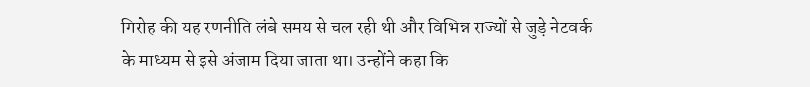गिरोह की यह रणनीति लंबे समय से चल रही थी और विभिन्न राज्यों से जुड़े नेटवर्क के माध्यम से इसे अंजाम दिया जाता था। उन्होंने कहा कि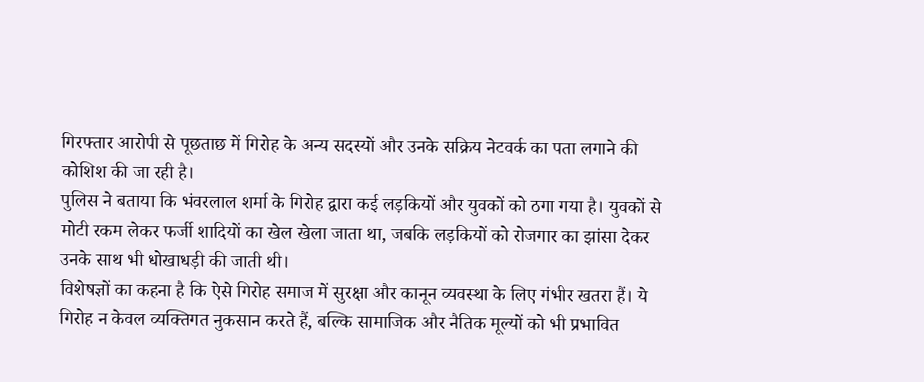गिरफ्तार आरोपी से पूछताछ में गिरोह के अन्य सदस्यों और उनके सक्रिय नेटवर्क का पता लगाने की कोशिश की जा रही है।
पुलिस ने बताया कि भंवरलाल शर्मा के गिरोह द्वारा कई लड़कियों और युवकों को ठगा गया है। युवकों से मोटी रकम लेकर फर्जी शादियों का खेल खेला जाता था, जबकि लड़कियों को रोजगार का झांसा देकर उनके साथ भी धोखाधड़ी की जाती थी।
विशेषज्ञों का कहना है कि ऐसे गिरोह समाज में सुरक्षा और कानून व्यवस्था के लिए गंभीर खतरा हैं। ये गिरोह न केवल व्यक्तिगत नुकसान करते हैं, बल्कि सामाजिक और नैतिक मूल्यों को भी प्रभावित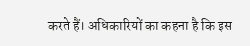करते हैं। अधिकारियों का कहना है कि इस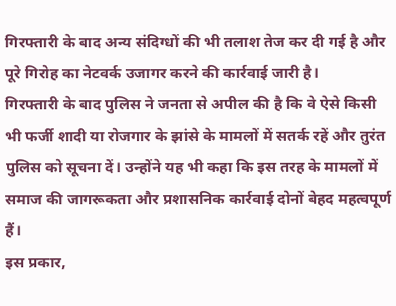गिरफ्तारी के बाद अन्य संदिग्धों की भी तलाश तेज कर दी गई है और पूरे गिरोह का नेटवर्क उजागर करने की कार्रवाई जारी है।
गिरफ्तारी के बाद पुलिस ने जनता से अपील की है कि वे ऐसे किसी भी फर्जी शादी या रोजगार के झांसे के मामलों में सतर्क रहें और तुरंत पुलिस को सूचना दें। उन्होंने यह भी कहा कि इस तरह के मामलों में समाज की जागरूकता और प्रशासनिक कार्रवाई दोनों बेहद महत्वपूर्ण हैं।
इस प्रकार,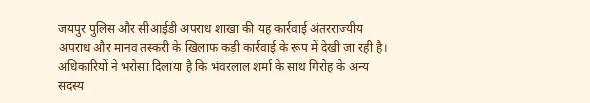जयपुर पुलिस और सीआईडी अपराध शाखा की यह कार्रवाई अंतरराज्यीय अपराध और मानव तस्करी के खिलाफ कड़ी कार्रवाई के रूप में देखी जा रही है। अधिकारियों ने भरोसा दिलाया है कि भंवरलाल शर्मा के साथ गिरोह के अन्य सदस्य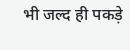भी जल्द ही पकड़े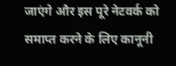जाएंगे और इस पूरे नेटवर्क को समाप्त करने के लिए कानूनी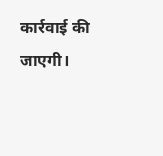कार्रवाई की जाएगी।